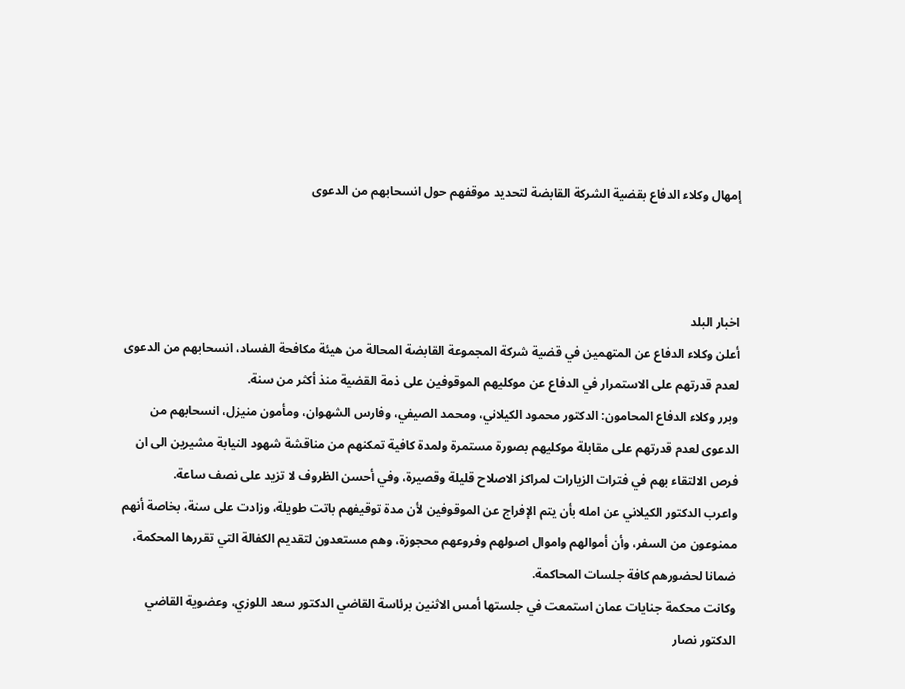إمهال وكلاء الدفاع بقضية الشركة القابضة لتحديد موقفهم حول انسحابهم من الدعوى



اخبار البلد
أعلن وكلاء الدفاع عن المتهمين في قضية شركة المجموعة القابضة المحالة من هيئة مكافحة الفساد، انسحابهم من الدعوى لعدم قدرتهم على الاستمرار في الدفاع عن موكليهم الموقوفين على ذمة القضية منذ أكثر من سنة.
وبرر وكلاء الدفاع المحامون: الدكتور محمود الكيلاني، ومحمد الصيفي، وفارس الشهوان، ومأمون منيزل، انسحابهم من الدعوى لعدم قدرتهم على مقابلة موكليهم بصورة مستمرة ولمدة كافية تمكنهم من مناقشة شهود النيابة مشيرين الى ان فرص الالتقاء بهم في فترات الزيارات لمراكز الاصلاح قليلة وقصيرة، وفي أحسن الظروف لا تزيد على نصف ساعة.
واعرب الدكتور الكيلاني عن امله بأن يتم الإفراج عن الموقوفين لأن مدة توقيفهم باتت طويلة، وزادت على سنة، بخاصة أنهم ممنوعون من السفر، وأن أموالهم واموال اصولهم وفروعهم محجوزة، وهم مستعدون لتقديم الكفالة التي تقررها المحكمة، ضمانا لحضورهم كافة جلسات المحاكمة.
وكانت محكمة جنايات عمان استمعت في جلستها أمس الاثنين برئاسة القاضي الدكتور سعد اللوزي، وعضوية القاضي الدكتور نصار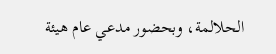الحلالمة، وبحضور مدعي عام هيئة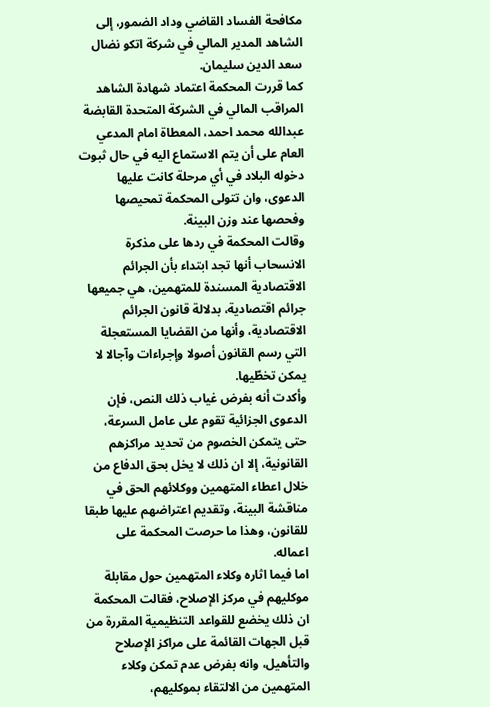مكافحة الفساد القاضي وداد الضمور، إلى الشاهد المدير المالي في شركة اتكو نضال سعد الدين سليمان.
كما قررت المحكمة اعتماد شهادة الشاهد المراقب المالي في الشركة المتحدة القابضة عبدالله محمد احمد، المعطاة امام المدعي العام على أن يتم الاستماع اليه في حال ثبوت دخوله البلاد في أي مرحلة كانت عليها الدعوى، وان تتولى المحكمة تمحيصها وفحصها عند وزن البينة.
وقالت المحكمة في ردها على مذكرة الانسحاب أنها تجد ابتداء بأن الجرائم الاقتصادية المسندة للمتهمين، هي جميعها جرائم اقتصادية، بدلالة قانون الجرائم الاقتصادية، وأنها من القضايا المستعجلة التي رسم القانون أصولا وإجراءات وآجالا لا يمكن تخطّيها.
وأكدت أنه بفرض غياب ذلك النص، فإن الدعوى الجزائية تقوم على عامل السرعة، حتى يتمكن الخصوم من تحديد مراكزهم القانونية، إلا ان ذلك لا يخل بحق الدفاع من خلال اعطاء المتهمين ووكلائهم الحق في مناقشة البينة، وتقديم اعتراضهم عليها طبقا للقانون، وهذا ما حرصت المحكمة على اعماله.
اما فيما اثاره وكلاء المتهمين حول مقابلة موكليهم في مركز الإصلاح، فقالت المحكمة ان ذلك يخضع للقواعد التنظيمية المقررة من قبل الجهات القائمة على مراكز الإصلاح والتأهيل، وانه بفرض عدم تمكن وكلاء المتهمين من الالتقاء بموكليهم،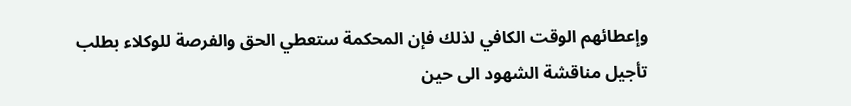وإعطائهم الوقت الكافي لذلك فإن المحكمة ستعطي الحق والفرصة للوكلاء بطلب تأجيل مناقشة الشهود الى حين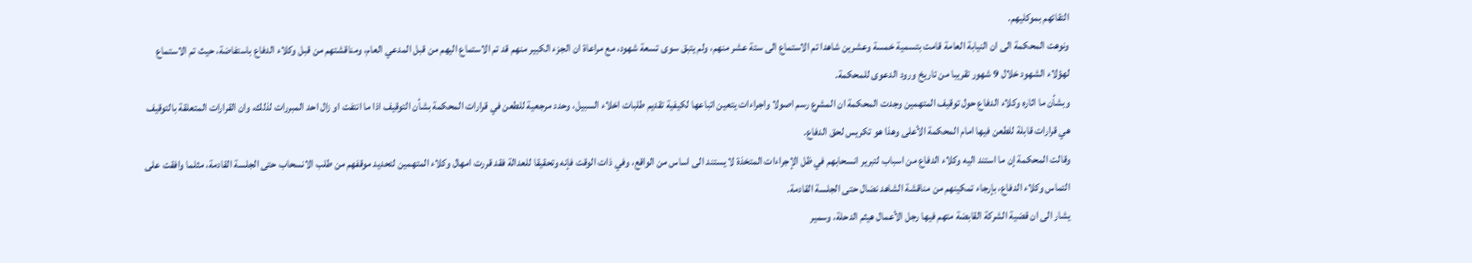التقائهم بموكليهم.
ونوهت المحكمة الى ان النيابة العامة قامت بتسمية خمسة وعشرين شاهدا تم الاستماع الى ستة عشر منهم، ولم يتبق سوى تسعة شهود، مع مراعاة ان الجزء الكبير منهم قد تم الاستماع اليهم من قبل المدعي العام، ومناقشتهم من قبل وكلاء الدفاع باستفاضة، حيث تم الاستماع لهؤلاء الشهود خلال 9 شهور تقريبا من تاريخ ورود الدعوى للمحكمة.
وبشأن ما اثاره وكلاء الدفاع حول توقيف المتهمين وجدت المحكمة ان المشرع رسم اصولا واجراءات يتعين اتباعها لكيفية تقديم طلبات اخلاء السبيل، وحدد مرجعية للطعن في قرارات المحكمة بشأن التوقيف اذا ما انتفت او زال احد المبررات لذلك، وان القرارات المتعلقة بالتوقيف هي قرارات قابلة للطعن فيها امام المحكمة الأعلى وهذا هو تكريس لحق الدفاع.
وقالت المحكمة إن ما استند اليه وكلاء الدفاع من اسباب لتبرير انسحابهم في ظل الإجراءات المتخذة لا يستند الى اساس من الواقع، وفي ذات الوقت فإنه وتحقيقا للعدالة فقد قررت امهال وكلاء المتهمين لتحديد موقفهم من طلب الانسحاب حتى الجلسة القادمة، مثلما وافقت على التماس وكلاء الدفاع، بإرجاء تمكينهم من مناقشة الشاهد نضال حتى الجلسة القادمة.
يشار الى ان قضية الشركة القابضة متهم فيها رجل الأعمال هيثم الدحلة، وسمير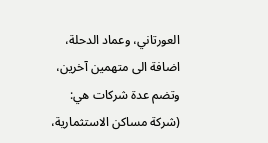العورتاني، وعماد الدحلة، اضافة الى متهمين آخرين، وتضم عدة شركات هي: (شركة مساكن الاستثمارية،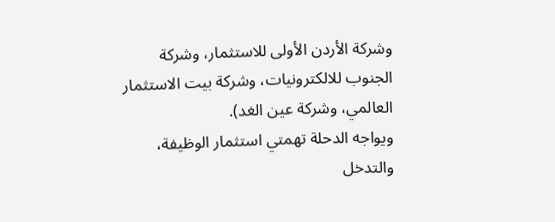وشركة الأردن الأولى للاستثمار، وشركة الجنوب للالكترونيات، وشركة بيت الاستثمار العالمي، وشركة عين الغد).
ويواجه الدحلة تهمتي استثمار الوظيفة، والتدخل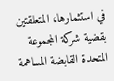في استثمارها، المتعلقتين بقضية شركة المجموعة المتحدة القابضة المساهمة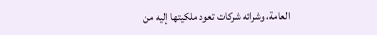العامة، وشرائه شركات تعود ملكيتها إليه من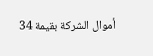أموال الشركة بقيمة 34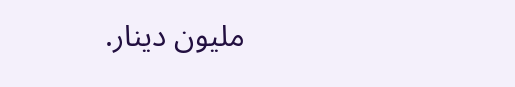مليون دينار.